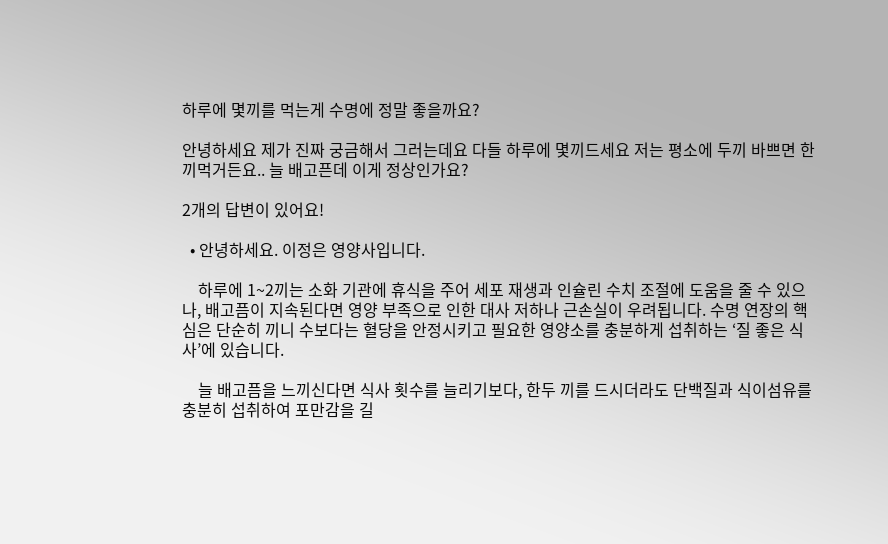하루에 몇끼를 먹는게 수명에 정말 좋을까요?

안녕하세요 제가 진짜 궁금해서 그러는데요 다들 하루에 몇끼드세요 저는 평소에 두끼 바쁘면 한끼먹거든요.. 늘 배고픈데 이게 정상인가요?

2개의 답변이 있어요!

  • 안녕하세요. 이정은 영양사입니다.

    하루에 1~2끼는 소화 기관에 휴식을 주어 세포 재생과 인슐린 수치 조절에 도움을 줄 수 있으나, 배고픔이 지속된다면 영양 부족으로 인한 대사 저하나 근손실이 우려됩니다. 수명 연장의 핵심은 단순히 끼니 수보다는 혈당을 안정시키고 필요한 영양소를 충분하게 섭취하는 ‘질 좋은 식사’에 있습니다.

    늘 배고픔을 느끼신다면 식사 횟수를 늘리기보다, 한두 끼를 드시더라도 단백질과 식이섬유를 충분히 섭취하여 포만감을 길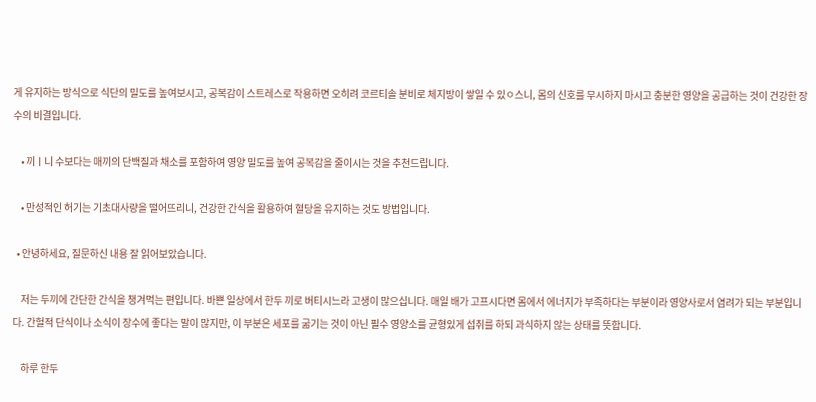게 유지하는 방식으로 식단의 밀도를 높여보시고, 공복감이 스트레스로 작용하면 오히려 코르티솔 분비로 체지방이 쌓일 수 있ㅇ스니, 몸의 신호를 무시하지 마시고 충분한 영양을 공급하는 것이 건강한 장수의 비결입니다.

    • 끼ㅣ니 수보다는 매끼의 단백질과 채소를 포함하여 영양 밀도를 높여 공복감을 줄이시는 것을 추천드립니다.

    • 만성적인 허기는 기초대사량을 떨어뜨리니, 건강한 간식을 활용하여 혈당을 유지하는 것도 방법입니다.

  • 안녕하세요, 질문하신 내용 잘 읽어보았습니다.

    저는 두끼에 간단한 간식을 챙겨먹는 편입니다. 바쁜 일상에서 한두 끼로 버티시느라 고생이 많으십니다. 매일 배가 고프시다면 몸에서 에너지가 부족하다는 부분이라 영양사로서 염려가 되는 부분입니다. 간헐적 단식이나 소식이 장수에 좋다는 말이 많지만, 이 부분은 세포를 굶기는 것이 아닌 필수 영양소를 균형있게 섭취를 하되 과식하지 않는 상태를 뜻합니다.

    하루 한두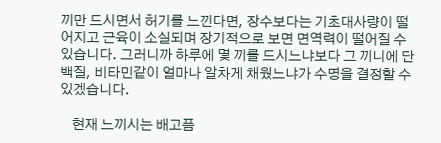끼만 드시면서 허기를 느낀다면, 장수보다는 기초대사량이 떨어지고 근육이 소실되며 장기적으로 보면 면역력이 떨어질 수 있습니다. 그러니까 하루에 몇 끼를 드시느냐보다 그 끼니에 단백질, 비타민같이 얼마나 알차게 채웠느냐가 수명을 결정할 수 있겠습니다.

    현재 느끼시는 배고픔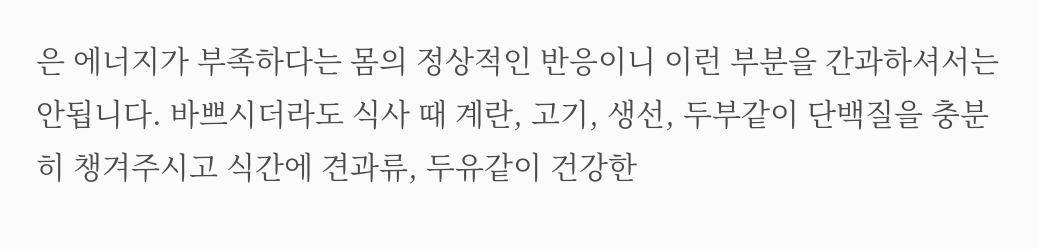은 에너지가 부족하다는 몸의 정상적인 반응이니 이런 부분을 간과하셔서는 안됩니다. 바쁘시더라도 식사 때 계란, 고기, 생선, 두부같이 단백질을 충분히 챙겨주시고 식간에 견과류, 두유같이 건강한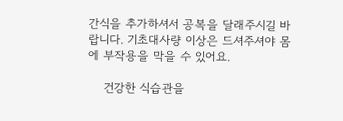간식을 추가하셔서 공복을 달래주시길 바랍니다. 기초대사량 이상은 드셔주셔야 몸에 부작용을 막을 수 있어요.

    건강한 식습관을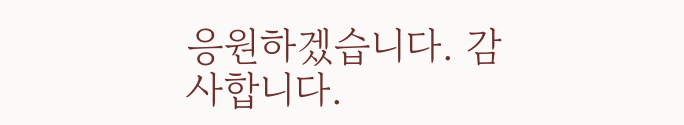응원하겠습니다. 감사합니다.